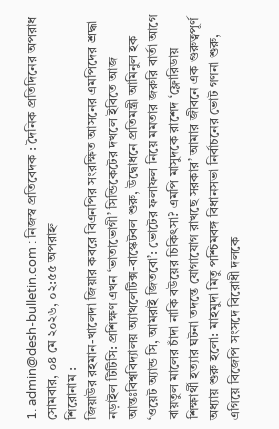1. admin@desh-bulletin.com : নিজস্ব প্রতিবেদক : দৈনিক প্রতিদিনের অপরাধ
সোমবার, ০৪ মে ২০২৬, ০২:৫৫ অপরাহ্ন
শিরোনাম :
জিয়াউর রহমান-খালেদা জিয়ার কবরে বিএনপির সংরক্ষিত আসনের এমপিদের শ্রদ্ধা নড়াইল টিটিসি: প্রশিক্ষণ এখন ‘ভাতাভোগী’ সিন্ডিকেটের দখলে ইবিতে আজ আন্তঃবিশ্ববিদ্যালয় অ্যাথলেটিক্স-বাস্কেটবল শুরু, উদ্বোধনে প্রতিমন্ত্রী আমিনুল হক ‘ওয়েট অ্যান্ড সি, আমরাই জিতবো’: ভোটের ফলাফল নিয়ে মমতার জরুরি বার্তা আগে বায়তুল মালের চাঁদা নাকি বউয়ের চিকিৎসা? এমপি মাসুদকে রাশেদ ‘ফ্লোরিডায় শিক্ষার্থী হত্যার ঘটনা তদন্তে যোগাযোগ রাখছে সরকার’ আমার জীবনে এক গুরুত্বপূর্ণ অধ্যায় শুরু হলো: মাহমুদা মিতু পশ্চিমবঙ্গ বিধানসভা নির্বাচনের ভোট গণনা শুরু, এগিয়ে বিজেপি সংসদে বিরোধী দলকে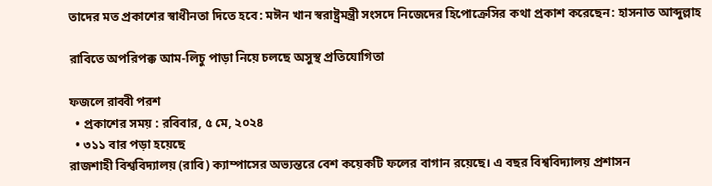তাদের মত প্রকাশের স্বাধীনতা দিতে হবে: মঈন খান স্বরাষ্ট্রমন্ত্রী সংসদে নিজেদের হিপোক্রেসির কথা প্রকাশ করেছেন: হাসনাত আব্দুল্লাহ

রাবিতে অপরিপক্ক আম-লিচু পাড়া নিয়ে চলছে অসুস্থ প্রতিযোগিতা

ফজলে রাব্বী পরশ
  • প্রকাশের সময় : রবিবার, ৫ মে, ২০২৪
  • ৩১১ বার পড়া হয়েছে
রাজশাহী বিশ্ববিদ্যালয় (রাবি) ক্যাম্পাসের অভ্যন্তরে বেশ কয়েকটি ফলের বাগান রয়েছে। এ বছর বিশ্ববিদ্যালয় প্রশাসন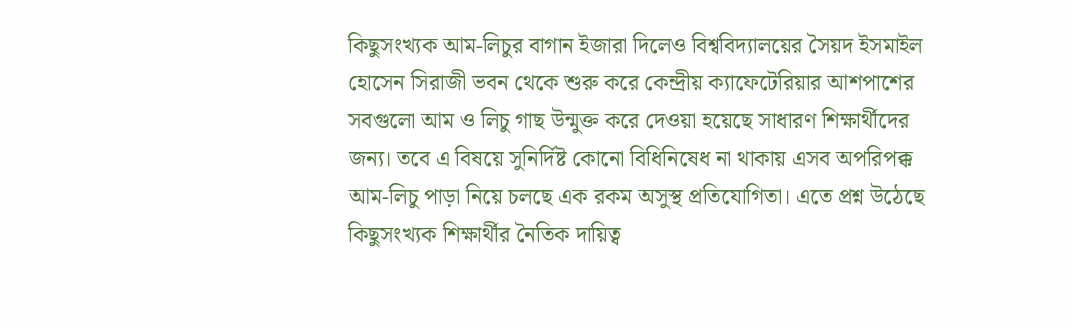কিছুসংখ্যক আম-লিচুর বাগান ইজারা দিলেও বিশ্ববিদ্যালয়ের সৈয়দ ইসমাইল হোসেন সিরাজী ভবন থেকে শুরু করে কেন্দ্রীয় ক্যাফেটেরিয়ার আশপাশের সবগুলো আম ও লিচু গাছ উন্মুক্ত করে দেওয়া হয়েছে সাধারণ শিক্ষার্থীদের জন্য। তবে এ বিষয়ে সুনির্দিষ্ট কোনো বিধিনিষেধ না থাকায় এসব অপরিপক্ক আম-লিচু পাড়া নিয়ে চলছে এক রকম অসুস্থ প্রতিযোগিতা। এতে প্রশ্ন উঠেছে কিছুসংখ্যক শিক্ষার্থীর নৈতিক দায়িত্ব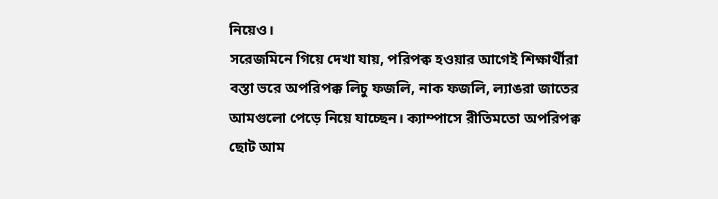নিয়েও।
সরেজমিনে গিয়ে দেখা যায়, পরিপক্ব হওয়ার আগেই শিক্ষার্থীরা বস্তা ভরে অপরিপক্ক লিচু ফজলি, নাক ফজলি, ল্যাঙরা জাতের আমগুলো পেড়ে নিয়ে যাচ্ছেন। ক্যাম্পাসে রীতিমতো অপরিপক্ব ছোট আম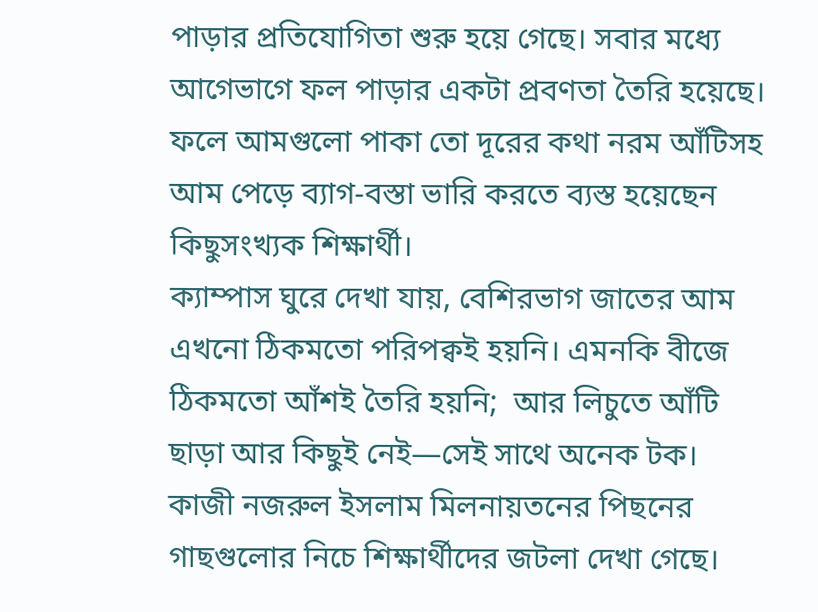পাড়ার প্রতিযোগিতা শুরু হয়ে গেছে। সবার মধ্যে আগেভাগে ফল পাড়ার একটা প্রবণতা তৈরি হয়েছে। ফলে আমগুলো পাকা তো দূরের কথা নরম আঁটিসহ আম পেড়ে ব্যাগ-বস্তা ভারি করতে ব্যস্ত হয়েছেন কিছুসংখ্যক শিক্ষার্থী।
ক্যাম্পাস ঘুরে দেখা যায়, বেশিরভাগ জাতের আম এখনো ঠিকমতো পরিপক্বই হয়নি। এমনকি বীজে ঠিকমতো আঁশই তৈরি হয়নি;  আর লিচুতে আঁটি ছাড়া আর কিছুই নেই—সেই সাথে অনেক টক। কাজী নজরুল ইসলাম মিলনায়তনের পিছনের গাছগুলোর নিচে শিক্ষার্থীদের জটলা দেখা গেছে।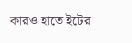কারও হাতে ইটের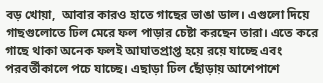বড় খোয়া,  আবার কারও হাতে গাছের ভাঙা ডাল। এগুলো দিয়ে গাছগুলোতে ঢিল মেরে ফল পাড়ার চেষ্টা করছেন তারা। এতে করে গাছে থাকা অনেক ফলই আঘাতপ্রাপ্ত হয়ে রয়ে যাচ্ছে এবং পরবর্তীকালে পচে যাচ্ছে। এছাড়া ঢিল ছোঁড়ায় আশেপাশে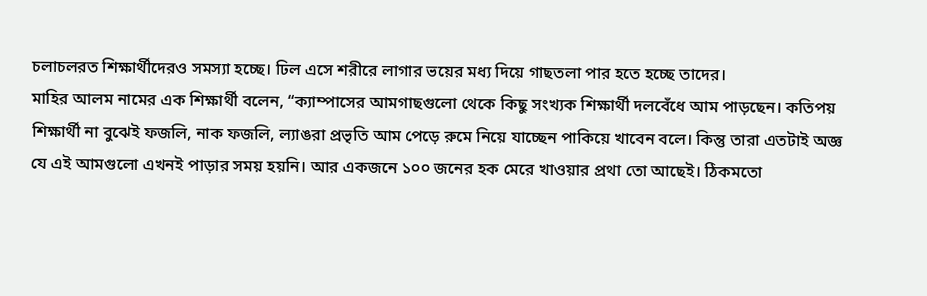চলাচলরত শিক্ষার্থীদেরও সমস্যা হচ্ছে। ঢিল এসে শরীরে লাগার ভয়ের মধ্য দিয়ে গাছতলা পার হতে হচ্ছে তাদের।
মাহির আলম নামের এক শিক্ষার্থী বলেন, “ক্যাম্পাসের আমগাছগুলো থেকে কিছু সংখ্যক শিক্ষার্থী দলবেঁধে আম পাড়ছেন। কতিপয় শিক্ষার্থী না বুঝেই ফজলি, নাক ফজলি, ল্যাঙরা প্রভৃতি আম পেড়ে রুমে নিয়ে যাচ্ছেন পাকিয়ে খাবেন বলে। কিন্তু তারা এতটাই অজ্ঞ যে এই আমগুলো এখনই পাড়ার সময় হয়নি। আর একজনে ১০০ জনের হক মেরে খাওয়ার প্রথা তো আছেই। ঠিকমতো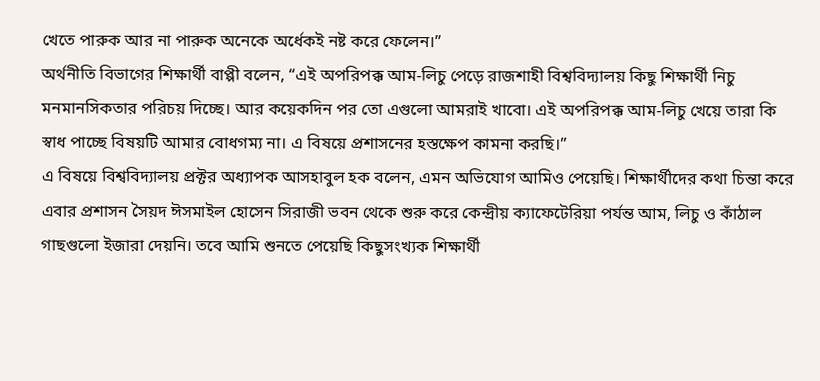খেতে পারুক আর না পারুক অনেকে অর্ধেকই নষ্ট করে ফেলেন।”
অর্থনীতি বিভাগের শিক্ষার্থী বাপ্পী বলেন, “এই অপরিপক্ক আম-লিচু পেড়ে রাজশাহী বিশ্ববিদ্যালয় কিছু শিক্ষার্থী নিচু মনমানসিকতার পরিচয় দিচ্ছে। আর কয়েকদিন পর তো এগুলো আমরাই খাবো। এই অপরিপক্ক আম-লিচু খেয়ে তারা কি স্বাধ পাচ্ছে বিষয়টি আমার বোধগম্য না। এ বিষয়ে প্রশাসনের হস্তক্ষেপ কামনা করছি।”
এ বিষয়ে বিশ্ববিদ্যালয় প্রক্টর অধ্যাপক আসহাবুল হক বলেন, এমন অভিযোগ আমিও পেয়েছি। শিক্ষার্থীদের কথা চিন্তা করে এবার প্রশাসন সৈয়দ ঈসমাইল হোসেন সিরাজী ভবন থেকে শুরু করে কেন্দ্রীয় ক্যাফেটেরিয়া পর্যন্ত আম, লিচু ও কাঁঠাল গাছগুলো ইজারা দেয়নি। তবে আমি শুনতে পেয়েছি কিছুসংখ্যক শিক্ষার্থী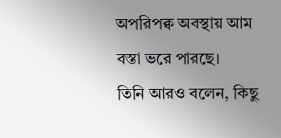অপরিপক্ব অবস্থায় আম বস্তা ভরে পারছে।
তিনি আরও বলেন, কিছু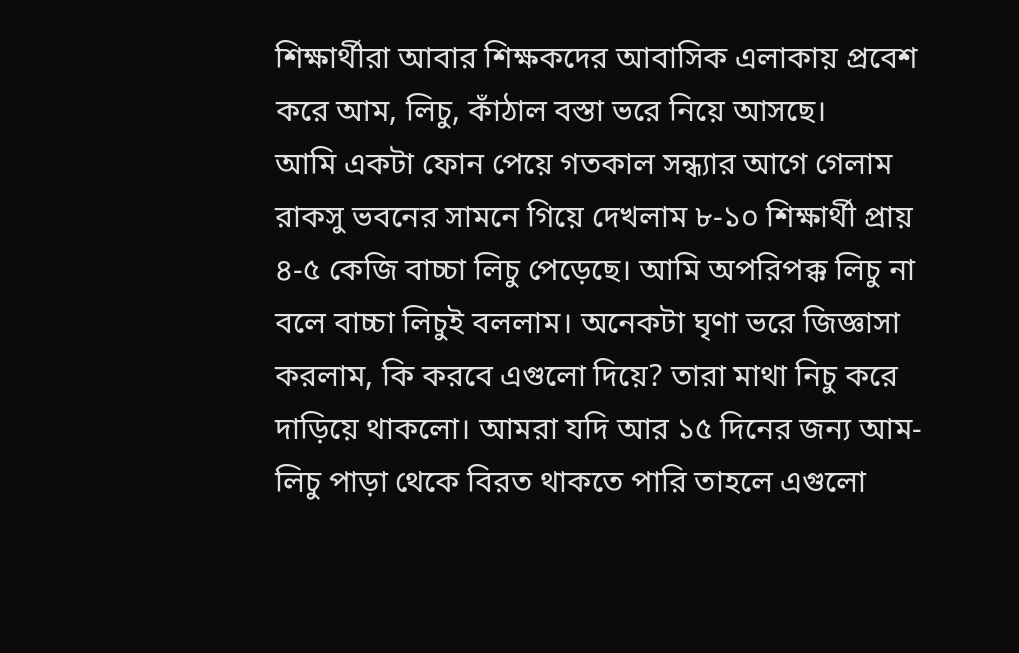শিক্ষার্থীরা আবার শিক্ষকদের আবাসিক এলাকায় প্রবেশ করে আম, লিচু, কাঁঠাল বস্তা ভরে নিয়ে আসছে।
আমি একটা ফোন পেয়ে গতকাল সন্ধ্যার আগে গেলাম রাকসু ভবনের সামনে গিয়ে দেখলাম ৮-১০ শিক্ষার্থী প্রায় ৪-৫ কেজি বাচ্চা লিচু পেড়েছে। আমি অপরিপক্ক লিচু না বলে বাচ্চা লিচুই বললাম। অনেকটা ঘৃণা ভরে জিজ্ঞাসা করলাম, কি করবে এগুলো দিয়ে? তারা মাথা নিচু করে দাড়িয়ে থাকলো। আমরা যদি আর ১৫ দিনের জন্য আম- লিচু পাড়া থেকে বিরত থাকতে পারি তাহলে এগুলো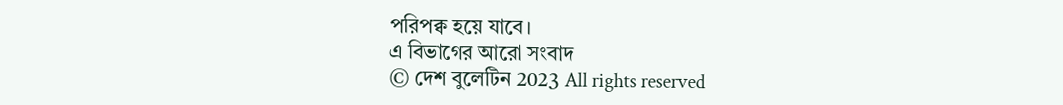পরিপক্ব হয়ে যাবে।
এ বিভাগের আরো সংবাদ
© দেশ বুলেটিন 2023 All rights reserved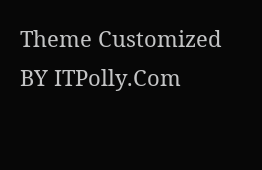Theme Customized BY ITPolly.Com